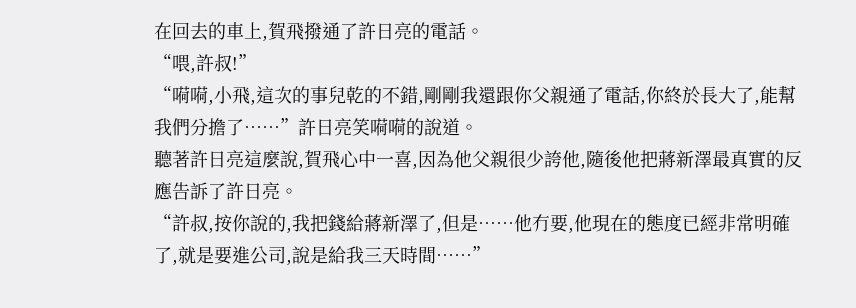在回去的車上,賀飛撥通了許日亮的電話。
“喂,許叔!”
“嗬嗬,小飛,這次的事兒乾的不錯,剛剛我還跟你父親通了電話,你終於長大了,能幫我們分擔了……”許日亮笑嗬嗬的說道。
聽著許日亮這麼說,賀飛心中一喜,因為他父親很少誇他,隨後他把蔣新澤最真實的反應告訴了許日亮。
“許叔,按你說的,我把錢給蔣新澤了,但是……他冇要,他現在的態度已經非常明確了,就是要進公司,說是給我三天時間……”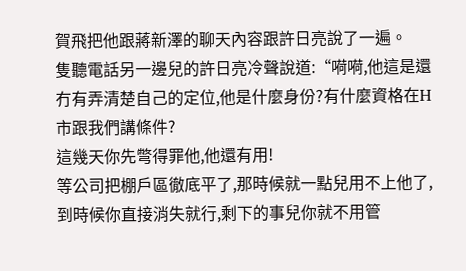賀飛把他跟蔣新澤的聊天內容跟許日亮說了一遍。
隻聽電話另一邊兒的許日亮冷聲說道:“嗬嗬,他這是還冇有弄清楚自己的定位,他是什麼身份?有什麼資格在H市跟我們講條件?
這幾天你先彆得罪他,他還有用!
等公司把棚戶區徹底平了,那時候就一點兒用不上他了,到時候你直接消失就行,剩下的事兒你就不用管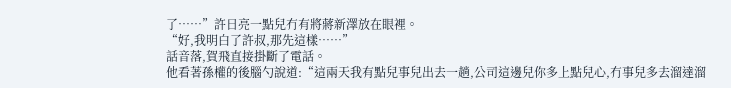了……”許日亮一點兒冇有將蔣新澤放在眼裡。
“好,我明白了許叔,那先這樣……”
話音落,賀飛直接掛斷了電話。
他看著孫權的後腦勺說道:“這兩天我有點兒事兒出去一趟,公司這邊兒你多上點兒心,冇事兒多去溜達溜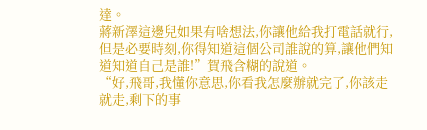達。
蔣新澤這邊兒如果有啥想法,你讓他給我打電話就行,但是必要時刻,你得知道這個公司誰說的算,讓他們知道知道自己是誰!”賀飛含糊的說道。
“好,飛哥,我懂你意思,你看我怎麼辦就完了,你該走就走,剩下的事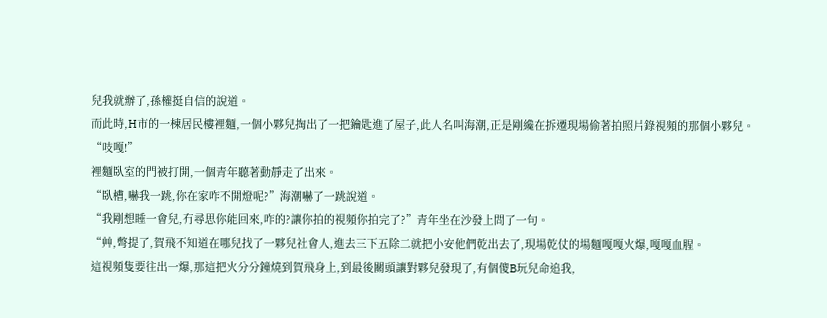兒我就辦了,孫權挺自信的說道。
而此時,H市的一棟居民樓裡麵,一個小夥兒掏出了一把鑰匙進了屋子,此人名叫海潮,正是剛纔在拆遷現場偷著拍照片錄視頻的那個小夥兒。
“吱嘎!”
裡麵臥室的門被打開,一個青年聽著動靜走了出來。
“臥槽,嚇我一跳,你在家咋不開燈呢?”海潮嚇了一跳說道。
“我剛想睡一會兒,冇尋思你能回來,咋的?讓你拍的視頻你拍完了?”青年坐在沙發上問了一句。
“艸,彆提了,賀飛不知道在哪兒找了一夥兒社會人,進去三下五除二就把小安他們乾出去了,現場乾仗的場麵嘎嘎火爆,嘎嘎血腥。
這視頻隻要往出一爆,那這把火分分鐘燒到賀飛身上,到最後關頭讓對夥兒發現了,有個傻B玩兒命追我,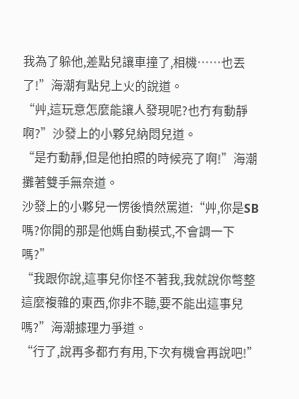我為了躲他,差點兒讓車撞了,相機……也丟了!”海潮有點兒上火的說道。
“艸,這玩意怎麼能讓人發現呢?也冇有動靜啊?”沙發上的小夥兒納悶兒道。
“是冇動靜,但是他拍照的時候亮了啊!”海潮攤著雙手無奈道。
沙發上的小夥兒一愣後憤然罵道:“艸,你是SB嗎?你開的那是他媽自動模式,不會調一下嗎?”
“我跟你說,這事兒你怪不著我,我就說你彆整這麼複雜的東西,你非不聽,要不能出這事兒嗎?”海潮據理力爭道。
“行了,說再多都冇有用,下次有機會再說吧!”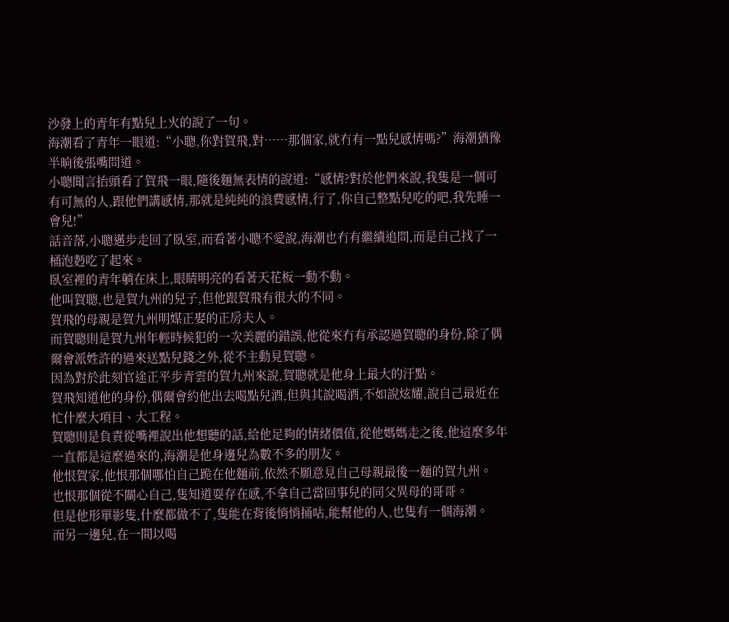沙發上的青年有點兒上火的說了一句。
海潮看了青年一眼道:“小聰,你對賀飛,對……那個家,就冇有一點兒感情嗎?”海潮猶豫半晌後張嘴問道。
小聰聞言抬頭看了賀飛一眼,隨後麵無表情的說道:“感情?對於他們來說,我隻是一個可有可無的人,跟他們講感情,那就是純純的浪費感情,行了,你自己整點兒吃的吧,我先睡一會兒!”
話音落,小聰邁步走回了臥室,而看著小聰不愛說,海潮也冇有繼續追問,而是自己找了一桶泡麪吃了起來。
臥室裡的青年躺在床上,眼睛明亮的看著天花板一動不動。
他叫賀聰,也是賀九州的兒子,但他跟賀飛有很大的不同。
賀飛的母親是賀九州明媒正娶的正房夫人。
而賀聰則是賀九州年輕時候犯的一次美麗的錯誤,他從來冇有承認過賀聰的身份,除了偶爾會派姓許的過來送點兒錢之外,從不主動見賀聰。
因為對於此刻官途正平步青雲的賀九州來說,賀聰就是他身上最大的汙點。
賀飛知道他的身份,偶爾會約他出去喝點兒酒,但與其說喝酒,不如說炫耀,說自己最近在忙什麼大項目、大工程。
賀聰則是負責從嘴裡說出他想聽的話,給他足夠的情緒價值,從他媽媽走之後,他這麼多年一直都是這麼過來的,海潮是他身邊兒為數不多的朋友。
他恨賀家,他恨那個哪怕自己跪在他麵前,依然不願意見自己母親最後一麵的賀九州。
也恨那個從不關心自己,隻知道耍存在感,不拿自己當回事兒的同父異母的哥哥。
但是他形單影隻,什麼都做不了,隻能在背後悄悄捅咕,能幫他的人,也隻有一個海潮。
而另一邊兒,在一間以喝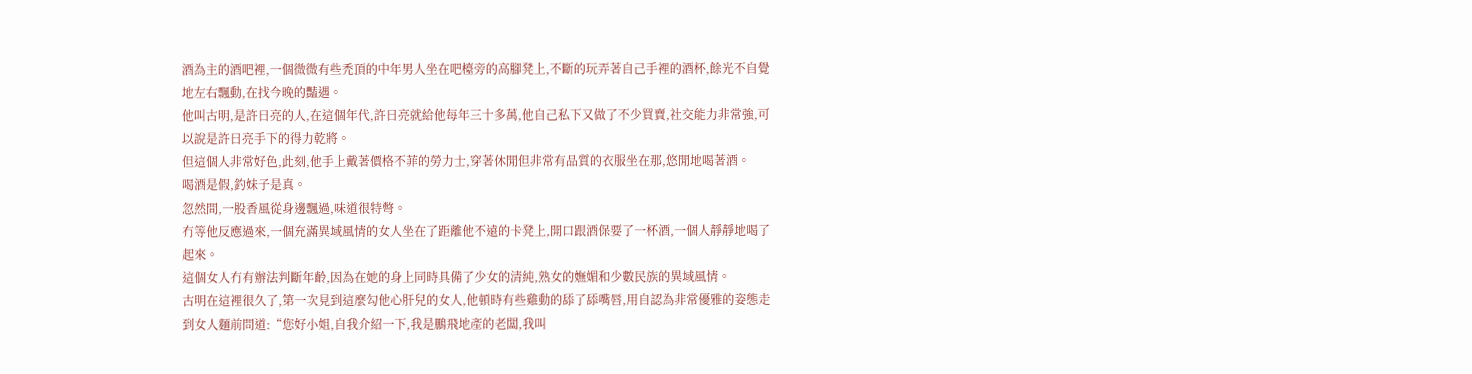酒為主的酒吧裡,一個微微有些禿頂的中年男人坐在吧檯旁的高腳凳上,不斷的玩弄著自己手裡的酒杯,餘光不自覺地左右飄動,在找今晚的豔遇。
他叫古明,是許日亮的人,在這個年代,許日亮就給他每年三十多萬,他自己私下又做了不少買賣,社交能力非常強,可以說是許日亮手下的得力乾將。
但這個人非常好色,此刻,他手上戴著價格不菲的勞力士,穿著休閒但非常有品質的衣服坐在那,悠閒地喝著酒。
喝酒是假,釣妹子是真。
忽然間,一股香風從身邊飄過,味道很特彆。
冇等他反應過來,一個充滿異域風情的女人坐在了距離他不遠的卡凳上,開口跟酒保要了一杯酒,一個人靜靜地喝了起來。
這個女人冇有辦法判斷年齡,因為在她的身上同時具備了少女的清純,熟女的嫵媚和少數民族的異域風情。
古明在這裡很久了,第一次見到這麼勾他心肝兒的女人,他頓時有些雞動的舔了舔嘴唇,用自認為非常優雅的姿態走到女人麵前問道:“您好小姐,自我介紹一下,我是鵬飛地產的老闆,我叫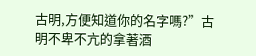古明,方便知道你的名字嗎?”古明不卑不亢的拿著酒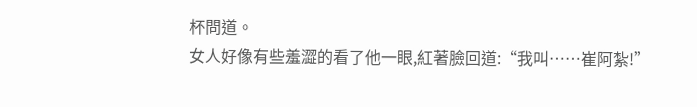杯問道。
女人好像有些羞澀的看了他一眼,紅著臉回道:“我叫……崔阿紮!”